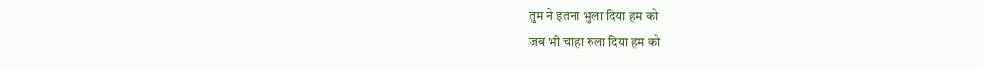तुम ने इतना भुला दिया हम को
जब भी चाहा रुला दिया हम को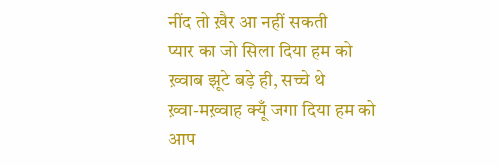नींद तो ख़ैर आ नहीं सकती
प्यार का जो सिला दिया हम को
ख़्वाब झूटे बड़े ही, सच्चे थे
ख़्वा-मख़्वाह क्यूँ जगा दिया हम को
आप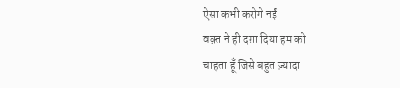ऐसा कभी करोगे नईं
वक़्त ने ही दग़ा दिया हम को
चाहता हूँ जिसे बहुत ज़्यादा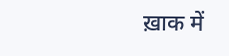ख़ाक में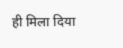ही मिला दिया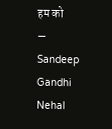हम को
— Sandeep Gandhi Nehal